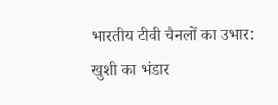भारतीय टीवी चैनलों का उभार: खुशी का भंडार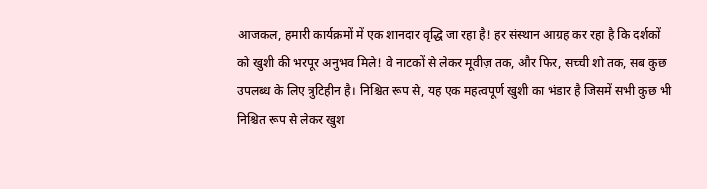आजकल, हमारी कार्यक्रमों में एक शानदार वृद्धि जा रहा है! हर संस्थान आग्रह कर रहा है कि दर्शकों को खुशी की भरपूर अनुभव मिले! वे नाटकों से लेकर मूवीज़ तक, और फिर, सच्ची शो तक, सब कुछ उपलब्ध के लिए त्रुटिहीन है। निश्चित रूप से, यह एक महत्वपूर्ण खुशी का भंडार है जिसमें सभी कुछ भी निश्चित रूप से लेकर खुश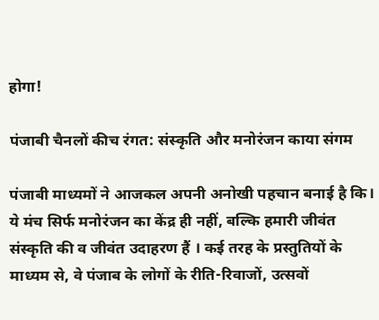होगा!

पंजाबी चैनलों कीच रंगत: संस्कृति और मनोरंजन काया संगम

पंजाबी माध्यमों ने आजकल अपनी अनोखी पहचान बनाई है कि। ये मंच सिर्फ मनोरंजन का केंद्र ही नहीं, बल्कि हमारी जीवंत संस्कृति की व जीवंत उदाहरण हैं । कई तरह के प्रस्तुतियों के माध्यम से, वे पंजाब के लोगों के रीति-रिवाजों, उत्सवों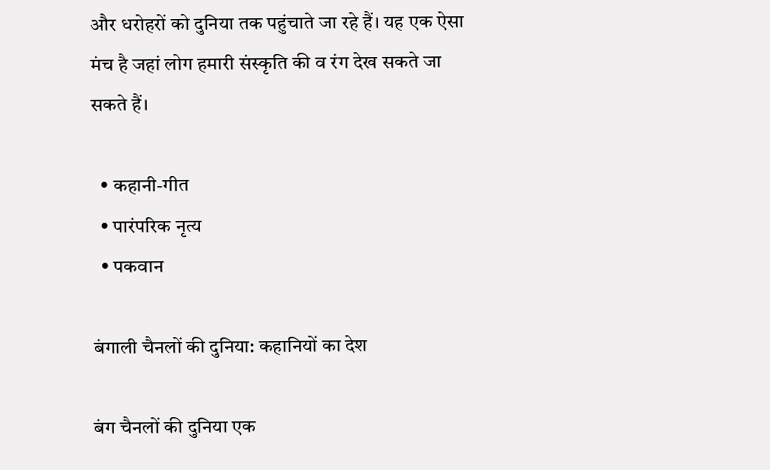और धरोहरों को दुनिया तक पहुंचाते जा रहे हैं। यह एक ऐसा मंच है जहां लोग हमारी संस्कृति की व रंग देख सकते जा सकते हैं।

  • कहानी-गीत
  • पारंपरिक नृत्य
  • पकवान

बंगाली चैनलों की दुनिया: कहानियों का देश

बंग चैनलों की दुनिया एक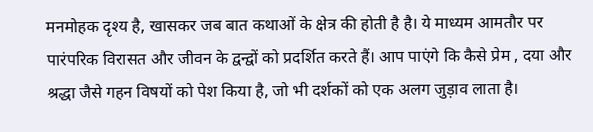मनमोहक दृश्य है, खासकर जब बात कथाओं के क्षेत्र की होती है है। ये माध्यम आमतौर पर पारंपरिक विरासत और जीवन के द्वन्द्वों को प्रदर्शित करते हैं। आप पाएंगे कि कैसे प्रेम , दया और श्रद्धा जैसे गहन विषयों को पेश किया है, जो भी दर्शकों को एक अलग जुड़ाव लाता है।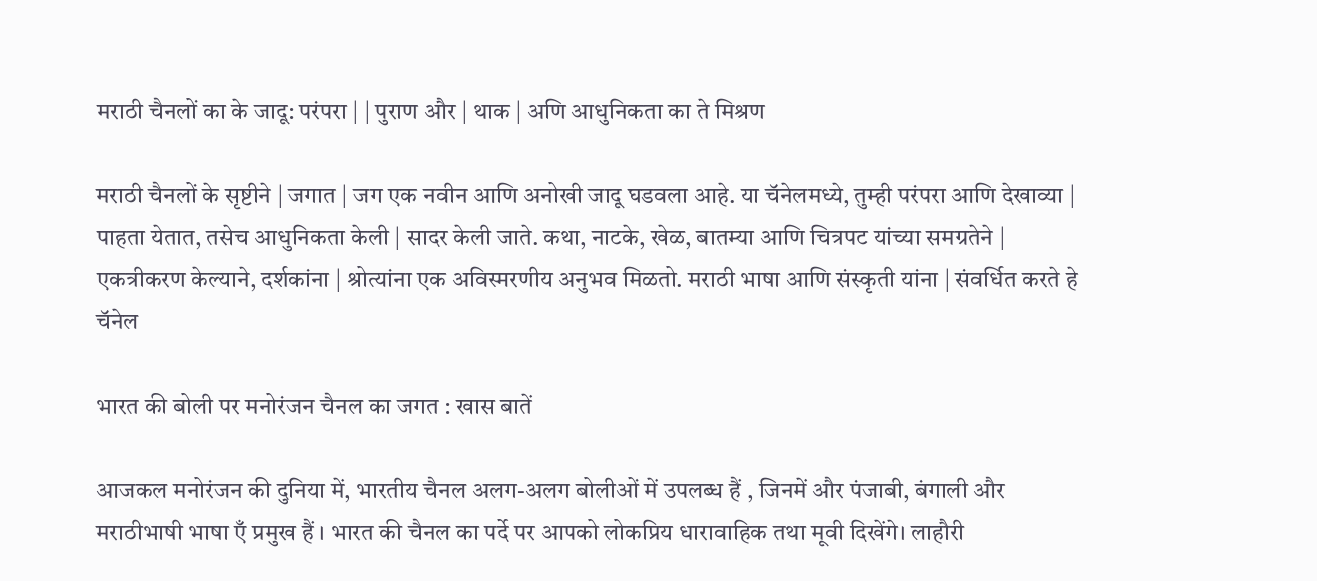मराठी चैनलों का के जादू: परंपरा | | पुराण और | थाक | अणि आधुनिकता का ते मिश्रण

मराठी चैनलों के सृष्टीने | जगात | जग एक नवीन आणि अनोखी जादू घडवला आहे. या चॅनेलमध्ये, तुम्ही परंपरा आणि देखाव्या | पाहता येतात, तसेच आधुनिकता केली | सादर केली जाते. कथा, नाटके, खेळ, बातम्या आणि चित्रपट यांच्या समग्रतेने | एकत्रीकरण केल्याने, दर्शकांना | श्रोत्यांना एक अविस्मरणीय अनुभव मिळतो. मराठी भाषा आणि संस्कृती यांना | संवर्धित करते हे चॅनेल

भारत की बोली पर मनोरंजन चैनल का जगत : खास बातें

आजकल मनोरंजन की दुनिया में, भारतीय चैनल अलग-अलग बोलीओं में उपलब्ध हैं , जिनमें और पंजाबी, बंगाली और मराठीभाषी भाषा एँ प्रमुख हैं । भारत की चैनल का पर्दे पर आपको लोकप्रिय धारावाहिक तथा मूवी दिखेंगे। लाहौरी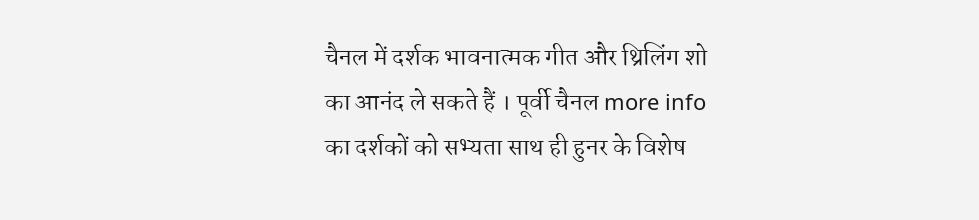चैनल में दर्शक भावनात्मक गीत और थ्रिलिंग शो का आनंद ले सकते हैं । पूर्वी चैनल more info का दर्शकों को सभ्यता साथ ही हुनर के विशेष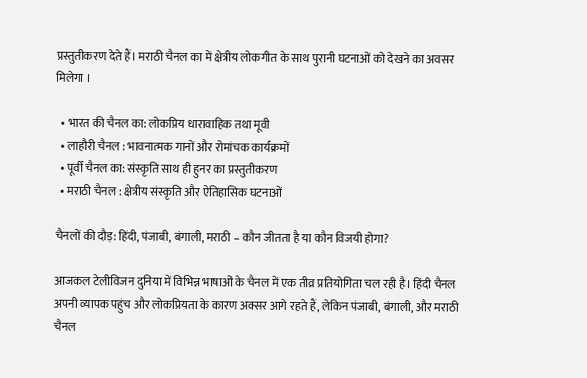प्रस्तुतीकरण देते हैं। मराठी चैनल का में क्षेत्रीय लोकगीत के साथ पुरानी घटनाओं को देखने का अवसर मिलेगा ।

  • भारत की चैनल का: लोकप्रिय धारावाहिक तथा मूवी
  • लाहौरी चैनल : भावनात्मक गानों और रोमांचक कार्यक्रमों
  • पूर्वी चैनल का: संस्कृति साथ ही हुनर का प्रस्तुतीकरण
  • मराठी चैनल : क्षेत्रीय संस्कृति और ऐतिहासिक घटनाओं

चैनलों की दौड़: हिंदी, पंजाबी, बंगाली, मराठी – कौन जीतता है या कौन विजयी होगा?

आजकल टेलीविजन दुनिया में विभिन्न भाषाओं के चैनल में एक तीव्र प्रतियोगिता चल रही है। हिंदी चैनल अपनी व्यापक पहुंच और लोकप्रियता के कारण अक्सर आगे रहते हैं, लेकिन पंजाबी, बंगाली, और मराठी चैनल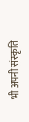भी अपनी संस्कृति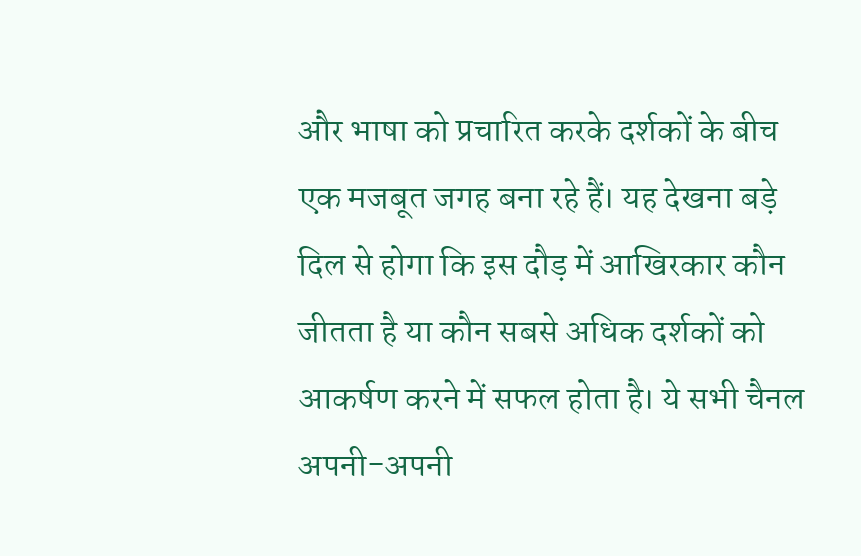और भाषा को प्रचारित करके दर्शकों के बीच एक मजबूत जगह बना रहे हैं। यह देखना बड़े दिल से होगा कि इस दौड़ में आखिरकार कौन जीतता है या कौन सबसे अधिक दर्शकों को आकर्षण करने में सफल होता है। ये सभी चैनल अपनी-अपनी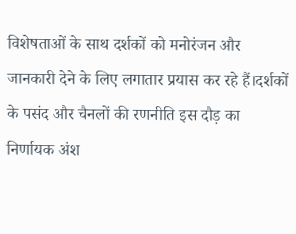विशेषताओं के साथ दर्शकों को मनोरंजन और जानकारी देने के लिए लगातार प्रयास कर रहे हैं।दर्शकों के पसंद और चैनलों की रणनीति इस दौड़ का निर्णायक अंश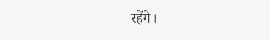रहेंगे।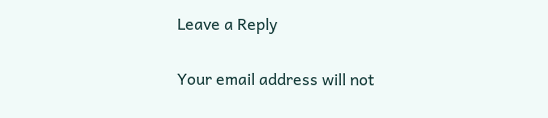Leave a Reply

Your email address will not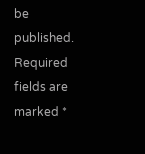be published. Required fields are marked *